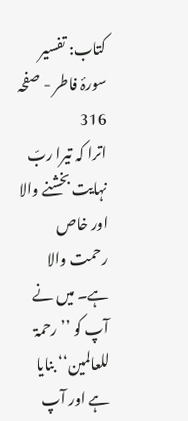کتاب: تفسیر سورۂ فاطر - صفحہ 316
اترا کہ تیرا ربّ نہایت بخشنے والا اور خاص رحمت والا ہے۔ میں نے آپ کو ’’رحمۃ للعالمین‘‘ بنایا ہے اور آپ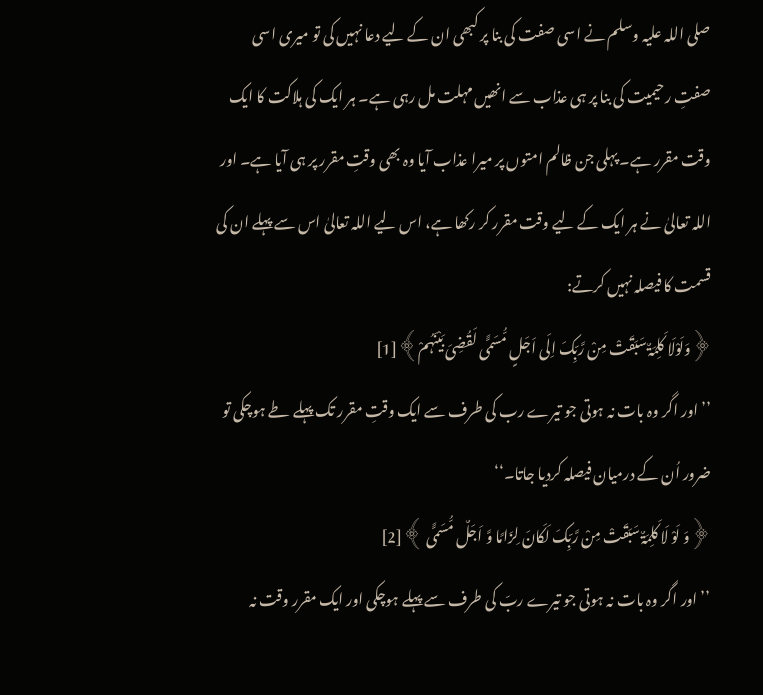صلی اللہ علیہ وسلم نے اسی صفت کی بنا پر کبھی ان کے لیے دعا نہیں کی تو میری اسی صفتِ رحیمیت کی بنا پر ہی عذاب سے انھیں مہلت مل رہی ہے۔ ہر ایک کی ہلاکت کا ایک وقت مقرر ہے۔ پہلی جن ظالم امتوں پر میرا عذاب آیا وہ بھی وقتِ مقرر پر ہی آیا ہے۔ اور اللہ تعالیٰ نے ہر ایک کے لیے وقت مقرر کر رکھا ہے، اس لیے اللہ تعالیٰ اس سے پہلے ان کی قسمت کا فیصلہ نہیں کرتے:
﴿وَلَوْلَا کَلِمَۃٌ سَبَقَتْ مِنْ رَّبِّکَ اِلَی اَجَلٍ مُّسَمًّی لَقُضِیَ بَیْنَہُمْ﴾[1]
’’اور اگر وہ بات نہ ہوتی جو تیرے رب کی طرف سے ایک وقتِ مقرر تک پہلے طے ہوچکی تو ضرور اُن کے درمیان فیصلہ کردیا جاتا۔‘‘
﴿وَ لَوْ لَا کَلِمَۃٌ سَبَقَتْ مِنْ رَّبِّکَ لَکَانَ لِزَامًا وَّ اَجَلٌ مُّسَمًّی ﴾[2]
’’اور اگر وہ بات نہ ہوتی جو تیرے ربّ کی طرف سے پہلے ہوچکی اور ایک مقرر وقت نہ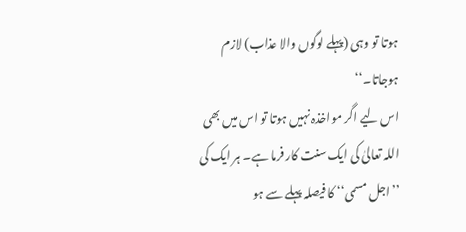ہوتا تو وہی (پہلے لوگوں والا عذاب) لازم ہوجاتا۔‘‘
اس لیے اگر مواخذہ نہیں ہوتا تو اس میں بھی اللہ تعالیٰ کی ایک سنت کار فرما ہے۔ ہر ایک کی ’’اجل مسمی‘‘ کا فیصلہ پہلے سے ہو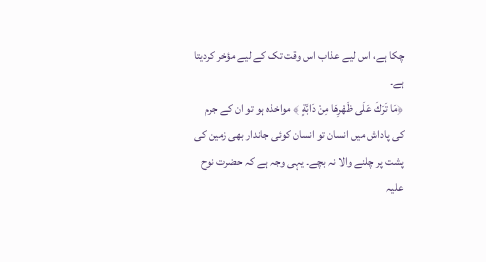چکا ہے، اس لیے عذاب اس وقت تک کے لیے مؤخر کردیتا ہے۔
﴿مَا تَرَكَ عَلَى ظَهْرِهَا مِنْ دَابَّةٍ ﴾ مواخذہ ہو تو ان کے جرم کی پاداش میں انسان تو انسان کوئی جاندار بھی زمین کی پشت پر چلنے والا نہ بچے۔ یہی وجہ ہے کہ حضرت نوح علیہ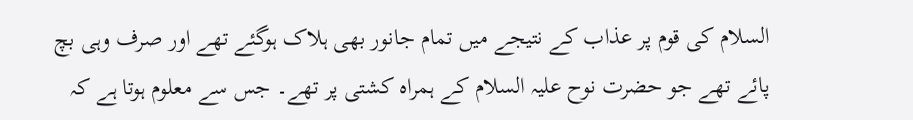السلام کی قوم پر عذاب کے نتیجے میں تمام جانور بھی ہلاک ہوگئے تھے اور صرف وہی بچ پائے تھے جو حضرت نوح علیہ السلام کے ہمراہ کشتی پر تھے۔ جس سے معلوم ہوتا ہے کہ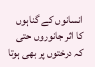انسانوں کے گناہوں کا اثر جانوروں حتی کہ درختوں پر بھی ہوتا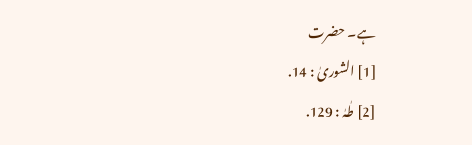ہے۔ حضرت
[1] الشوریٰ : 14.
[2] طٰہٰ : 129.